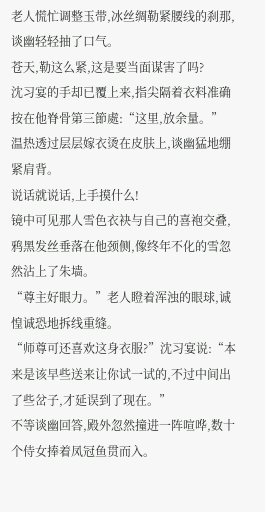老人慌忙调整玉带,冰丝绸勒紧腰线的刹那,谈幽轻轻抽了口气。
苍天,勒这么紧,这是要当面谋害了吗?
沈习宴的手却已覆上来,指尖隔着衣料准确按在他脊骨第三節處:“这里,放余量。”
温热透过层层嫁衣烫在皮肤上,谈幽猛地绷紧肩背。
说话就说话,上手摸什么!
镜中可见那人雪色衣袂与自己的喜袍交叠,鸦黑发丝垂落在他颈侧,像终年不化的雪忽然沾上了朱墙。
“尊主好眼力。”老人瞪着浑浊的眼球,诚惶诚恐地拆线重缝。
“师尊可还喜欢这身衣服?”沈习宴说:“本来是该早些送来让你试一试的,不过中间出了些岔子,才延误到了现在。”
不等谈幽回答,殿外忽然撞进一阵喧哗,数十个侍女捧着凤冠鱼贯而入。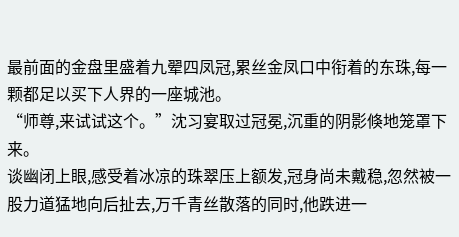最前面的金盘里盛着九翚四凤冠,累丝金凤口中衔着的东珠,每一颗都足以买下人界的一座城池。
“师尊,来试试这个。”沈习宴取过冠冕,沉重的阴影倏地笼罩下来。
谈幽闭上眼,感受着冰凉的珠翠压上额发,冠身尚未戴稳,忽然被一股力道猛地向后扯去,万千青丝散落的同时,他跌进一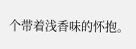个带着浅香味的怀抱。